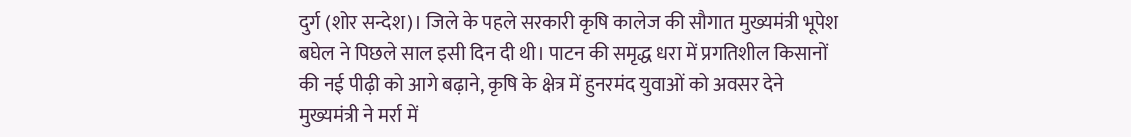दुर्ग (शोर सन्देश)। जिले के पहले सरकारी कृषि कालेज की सौगात मुख्यमंत्री भूपेश बघेल ने पिछले साल इसी दिन दी थी। पाटन की समृद्ध धरा में प्रगतिशील किसानों की नई पीढ़ी को आगे बढ़ाने, कृषि के क्षेत्र में हुनरमंद युवाओं को अवसर देने मुख्यमंत्री ने मर्रा में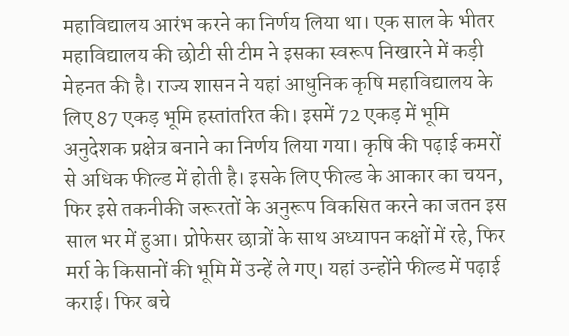महाविद्यालय आरंभ करने का निर्णय लिया था। एक साल के भीतर महाविद्यालय की छोटी सी टीम ने इसका स्वरूप निखारने में कड़ी मेहनत की है। राज्य शासन ने यहां आधुनिक कृषि महाविद्यालय के लिए 87 एकड़ भूमि हस्तांतरित की। इसमें 72 एकड़ में भूमि अनुदेशक प्रक्षेत्र बनाने का निर्णय लिया गया। कृषि की पढ़ाई कमरों से अधिक फील्ड में होती है। इसके लिए फील्ड के आकार का चयन, फिर इसे तकनीकी जरूरतों के अनुरूप विकसित करने का जतन इस साल भर में हुआ। प्रोफेसर छात्रों के साथ अध्यापन कक्षों में रहे, फिर मर्रा के किसानों की भूमि में उन्हें ले गए। यहां उन्होंने फील्ड में पढ़ाई कराई। फिर बचे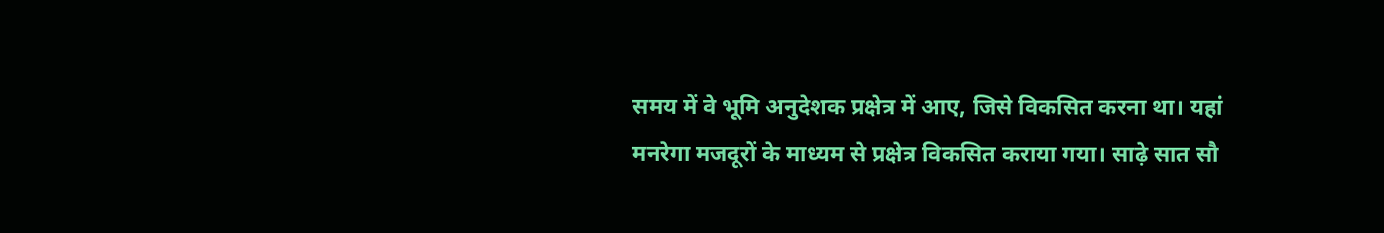समय में वे भूमि अनुदेशक प्रक्षेत्र में आए, जिसे विकसित करना था। यहां मनरेगा मजदूरों के माध्यम से प्रक्षेत्र विकसित कराया गया। साढ़े सात सौ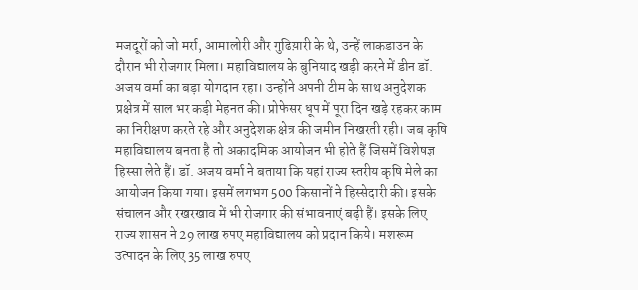मजदूरों को जो मर्रा, आमालोरी और गुढिय़ारी के थे, उन्हें लाकडाउन के दौरान भी रोजगार मिला। महाविद्यालय के बुनियाद खड़ी करने में डीन डॉ. अजय वर्मा का बड़ा योगदान रहा। उन्होंने अपनी टीम के साथ अनुदेशक प्रक्षेत्र में साल भर कड़ी मेहनत की। प्रोफेसर धूप में पूरा दिन खड़े रहकर काम का निरीक्षण करते रहे और अनुदेशक क्षेत्र की जमीन निखरती रही। जब कृषि महाविद्यालय बनता है तो अकादमिक आयोजन भी होते हैं जिसमें विशेषज्ञ हिस्सा लेते हैं। डॉ. अजय वर्मा ने बताया कि यहां राज्य स्तरीय कृषि मेले का आयोजन किया गया। इसमें लगभग 500 किसानों ने हिस्सेदारी की। इसके संचालन और रखरखाव में भी रोजगार की संभावनाएं बढ़ी हैं। इसके लिए राज्य शासन ने 29 लाख रुपए महाविद्यालय को प्रदान किये। मशरूम उत्पादन के लिए 35 लाख रुपए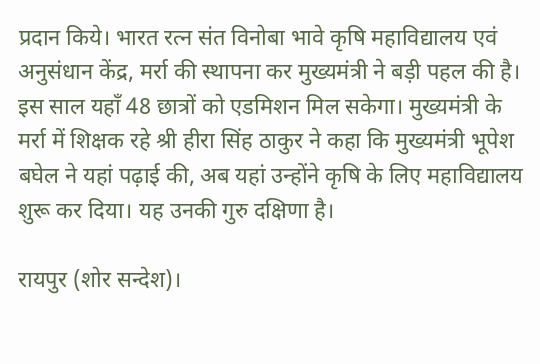प्रदान किये। भारत रत्न संत विनोबा भावे कृषि महाविद्यालय एवं अनुसंधान केंद्र, मर्रा की स्थापना कर मुख्यमंत्री ने बड़ी पहल की है। इस साल यहाँ 48 छात्रों को एडमिशन मिल सकेगा। मुख्यमंत्री के मर्रा में शिक्षक रहे श्री हीरा सिंह ठाकुर ने कहा कि मुख्यमंत्री भूपेश बघेल ने यहां पढ़ाई की, अब यहां उन्होंने कृषि के लिए महाविद्यालय शुरू कर दिया। यह उनकी गुरु दक्षिणा है।

रायपुर (शोर सन्देश)।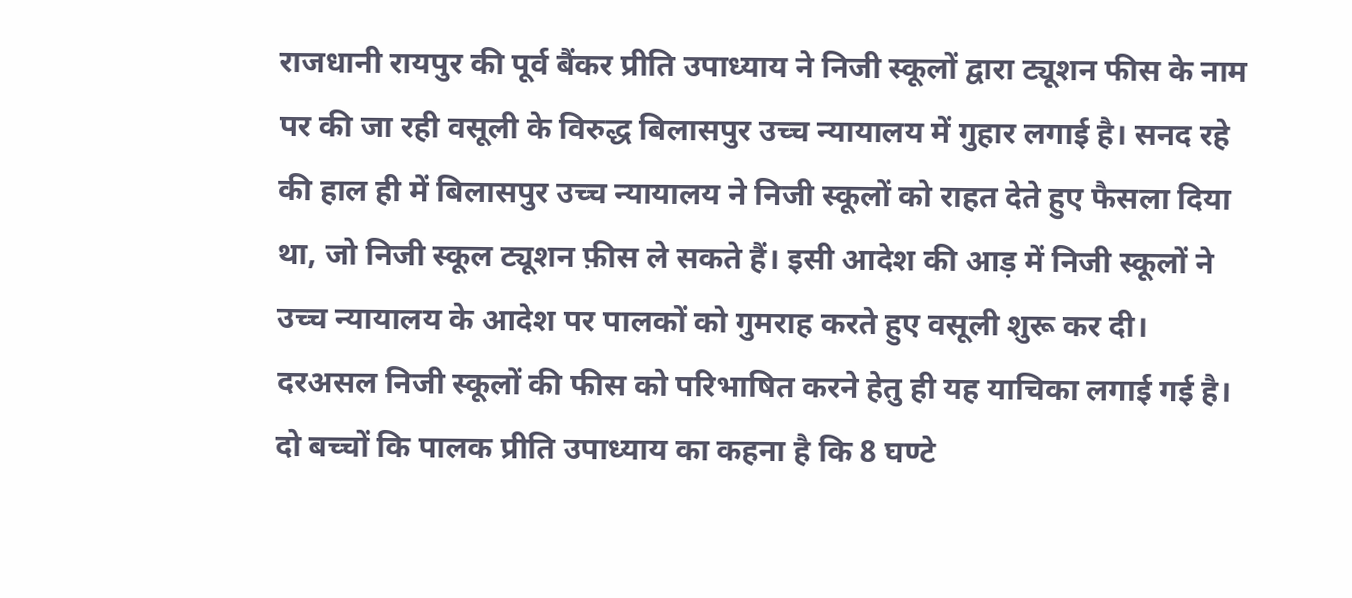राजधानी रायपुर की पूर्व बैंकर प्रीति उपाध्याय ने निजी स्कूलों द्वारा ट्यूशन फीस के नाम पर की जा रही वसूली के विरुद्ध बिलासपुर उच्च न्यायालय में गुहार लगाई है। सनद रहे की हाल ही में बिलासपुर उच्च न्यायालय ने निजी स्कूलों को राहत देते हुए फैसला दिया था, जो निजी स्कूल ट्यूशन फ़ीस ले सकते हैं। इसी आदेश की आड़ में निजी स्कूलों ने उच्च न्यायालय के आदेश पर पालकों को गुमराह करते हुए वसूली शुरू कर दी। दरअसल निजी स्कूलों की फीस को परिभाषित करने हेतु ही यह याचिका लगाई गई है। दो बच्चों कि पालक प्रीति उपाध्याय का कहना है कि 8 घण्टे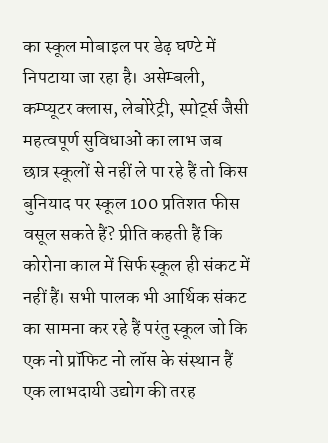का स्कूल मोबाइल पर डेढ़ घण्टे में निपटाया जा रहा है। असेम्बली, कम्प्यूटर क्लास, लेबोरेट्री, स्पोर्ट्स जैसी महत्वपूर्ण सुविधाओं का लाभ जब छात्र स्कूलों से नहीं ले पा रहे हैं तो किस बुनियाद पर स्कूल 100 प्रतिशत फीस वसूल सकते हैं? प्रीति कहती हैं कि कोरोना काल में सिर्फ स्कूल ही संकट में नहीं हैं। सभी पालक भी आर्थिक संकट का सामना कर रहे हैं परंतु स्कूल जो कि एक नो प्रॉफिट नो लॉस के संस्थान हैं एक लाभदायी उद्योग की तरह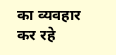का व्यवहार कर रहे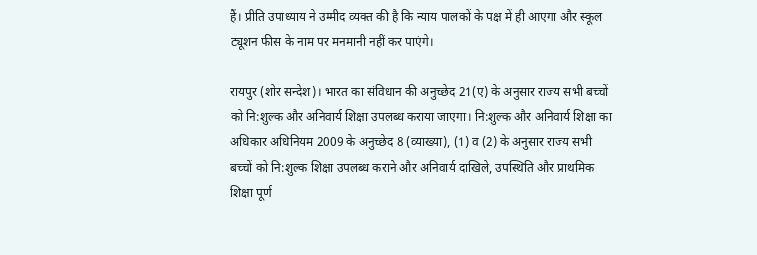हैं। प्रीति उपाध्याय ने उम्मीद व्यक्त की है कि न्याय पालकों के पक्ष में ही आएगा और स्कूल ट्यूशन फीस के नाम पर मनमानी नहीं कर पाएंगे।

रायपुर (शोर सन्देश)। भारत का संविधान की अनुच्छेद 21(ए) के अनुसार राज्य सभी बच्चों को नि:शुल्क और अनिवार्य शिक्षा उपलब्ध कराया जाएगा। नि:शुल्क और अनिवार्य शिक्षा का अधिकार अधिनियम 2009 के अनुच्छेद 8 (व्याख्या), (1) व (2) के अनुसार राज्य सभी बच्चों को नि:शुल्क शिक्षा उपलब्ध कराने और अनिवार्य दाखिले, उपस्थिति और प्राथमिक शिक्षा पूर्ण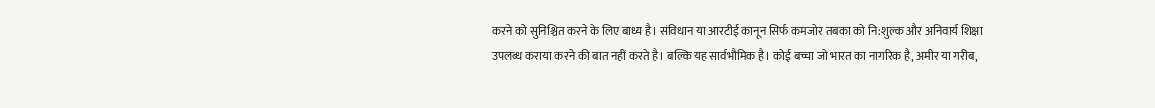करने को सुनिश्चित करने के लिए बाध्य है। संविधान या आरटीई कानून सिर्फ कमजोर तबका को नि:शुल्क और अनिवार्य शिक्षा उपलब्ध कराया करने की बात नहीं करते है। बल्कि यह सार्वभौमिक है। कोई बच्चा जो भारत का नागरिक है, अमीर या गरीब,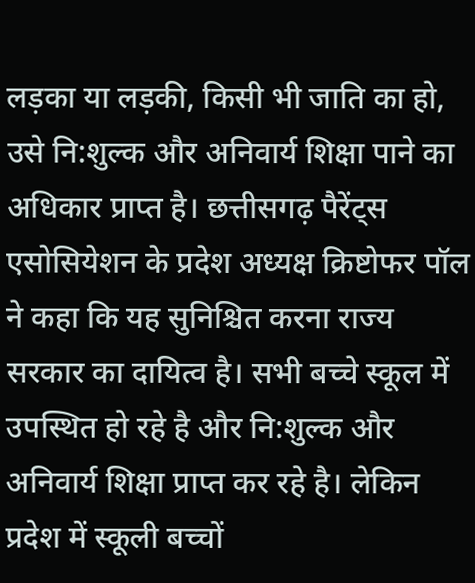लड़का या लड़की, किसी भी जाति का हो, उसे नि:शुल्क और अनिवार्य शिक्षा पाने का अधिकार प्राप्त है। छत्तीसगढ़ पैरेंट्स एसोसियेशन के प्रदेश अध्यक्ष क्रिष्टोफर पॉल ने कहा कि यह सुनिश्चित करना राज्य सरकार का दायित्व है। सभी बच्चे स्कूल में उपस्थित हो रहे है और नि:शुल्क और अनिवार्य शिक्षा प्राप्त कर रहे है। लेकिन प्रदेश में स्कूली बच्चों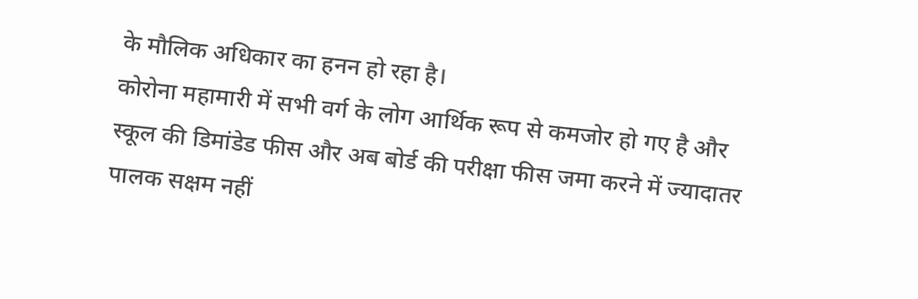के मौलिक अधिकार का हनन हो रहा है।
कोरोना महामारी में सभी वर्ग के लोग आर्थिक रूप से कमजोर हो गए है और स्कूल की डिमांडेड फीस और अब बोर्ड की परीक्षा फीस जमा करने में ज्यादातर पालक सक्षम नहीं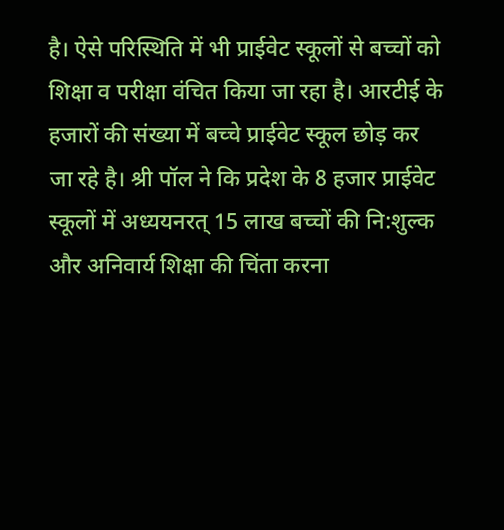है। ऐसे परिस्थिति में भी प्राईवेट स्कूलों से बच्चों को शिक्षा व परीक्षा वंचित किया जा रहा है। आरटीई के हजारों की संख्या में बच्चे प्राईवेट स्कूल छोड़ कर जा रहे है। श्री पॉल ने कि प्रदेश के 8 हजार प्राईवेट स्कूलों में अध्ययनरत् 15 लाख बच्चों की नि:शुल्क और अनिवार्य शिक्षा की चिंता करना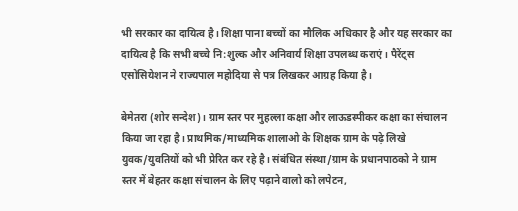भी सरकार का दायित्व है। शिक्षा पाना बच्चों का मौलिक अधिकार है और यह सरकार का दायित्व है कि सभी बच्चे नि:शुल्क और अनिवार्य शिक्षा उपलब्ध कराएं। पैरेंट्स एसोसियेशन ने राज्यपाल महोदिया से पत्र लिखकर आग्रह किया है।

बेमेतरा (शोर सन्देश)। ग्राम स्तर पर मुहल्ला कक्षा और लाऊडस्पीकर कक्षा का संचालन किया जा रहा है। प्राथमिक/माध्यमिक शालाओ के शिक्षक ग्राम के पढ़े लिखे युवक/युवतियों को भी प्रेरित कर रहे है। संबंधित संस्था/ग्राम के प्रधानपाठको ने ग्राम स्तर में बेहतर कक्षा संचालन के लिए पढ़ाने वालो को लपेटन,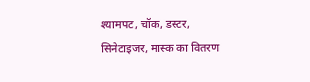श्यामपट, चॉक, डस्टर, सिनेटाइजर, मास्क का वितरण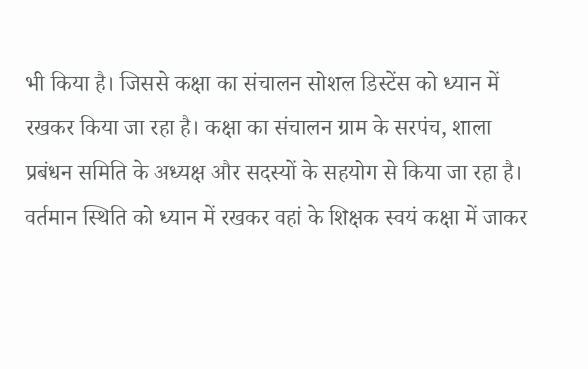भी किया है। जिससे कक्षा का संचालन सोशल डिस्टेंस को ध्यान में रखकर किया जा रहा है। कक्षा का संचालन ग्राम के सरपंच, शाला प्रबंधन समिति के अध्यक्ष और सदस्यों के सहयोग से किया जा रहा है। वर्तमान स्थिति को ध्यान में रखकर वहां के शिक्षक स्वयं कक्षा में जाकर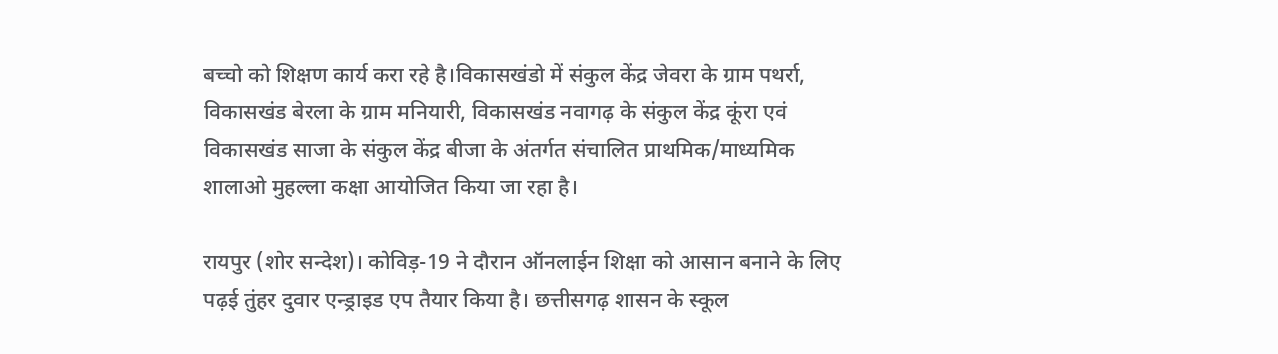बच्चो को शिक्षण कार्य करा रहे है।विकासखंडो में संकुल केंद्र जेवरा के ग्राम पथर्रा, विकासखंड बेरला के ग्राम मनियारी, विकासखंड नवागढ़ के संकुल केंद्र कूंरा एवं विकासखंड साजा के संकुल केंद्र बीजा के अंतर्गत संचालित प्राथमिक/माध्यमिक शालाओ मुहल्ला कक्षा आयोजित किया जा रहा है।

रायपुर (शोर सन्देश)। कोविड़-19 ने दौरान ऑनलाईन शिक्षा को आसान बनाने के लिए पढ़ई तुंहर दुवार एन्ड्राइड एप तैयार किया है। छत्तीसगढ़ शासन के स्कूल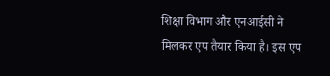शिक्षा विभाग और एनआईसी ने मिलकर एप तैयार किया है। इस एप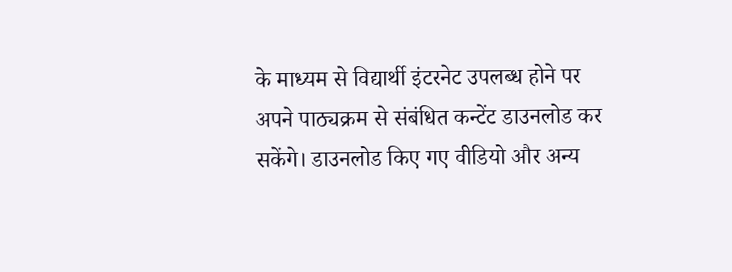के माध्यम से विद्यार्थी इंटरनेट उपलब्ध होने पर अपने पाठ्यक्रम से संबंधित कन्टेंट डाउनलोड कर सकेंगे। डाउनलोड किए गए वीडियो और अन्य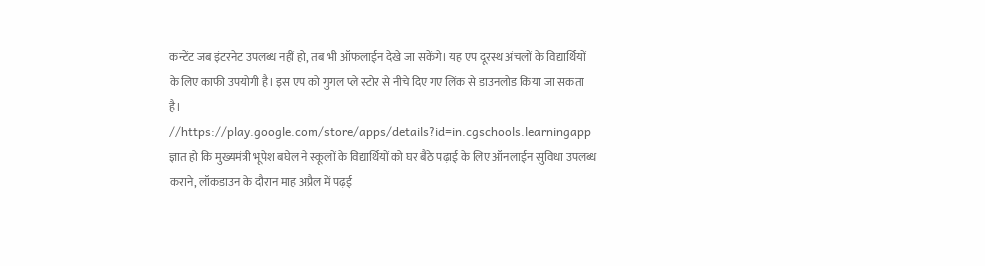कन्टेंट जब इंटरनेट उपलब्ध नहीं हो, तब भी ऑफलाईन देखे जा सकेंगे। यह एप दूरस्थ अंचलों के विद्यार्थियों के लिए काफी उपयोगी है। इस एप को गुगल प्ले स्टोर से नीचे दिए गए लिंक से डाउनलोड किया जा सकता है। //https://play.google.com/store/apps/details?id=in.cgschools.learningapp ज्ञात हो कि मुख्यमंत्री भूपेश बघेल ने स्कूलों के विद्यार्थियों को घर बैठे पढ़ाई के लिए ऑनलाईन सुविधा उपलब्ध कराने, लॉकडाउन के दौरान माह अप्रैल में पढ़ई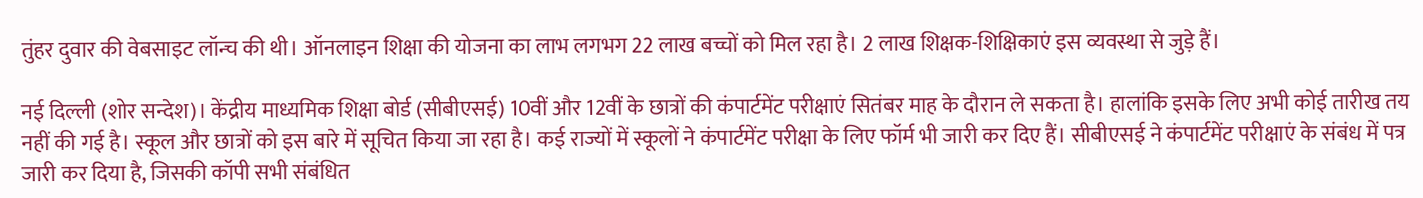तुंहर दुवार की वेबसाइट लॉन्च की थी। ऑनलाइन शिक्षा की योजना का लाभ लगभग 22 लाख बच्चों को मिल रहा है। 2 लाख शिक्षक-शिक्षिकाएं इस व्यवस्था से जुड़े हैं।

नई दिल्ली (शोर सन्देश)। केंद्रीय माध्यमिक शिक्षा बोर्ड (सीबीएसई) 10वीं और 12वीं के छात्रों की कंपार्टमेंट परीक्षाएं सितंबर माह के दौरान ले सकता है। हालांकि इसके लिए अभी कोई तारीख तय नहीं की गई है। स्कूल और छात्रों को इस बारे में सूचित किया जा रहा है। कई राज्यों में स्कूलों ने कंपार्टमेंट परीक्षा के लिए फॉर्म भी जारी कर दिए हैं। सीबीएसई ने कंपार्टमेंट परीक्षाएं के संबंध में पत्र जारी कर दिया है, जिसकी कॉपी सभी संबंधित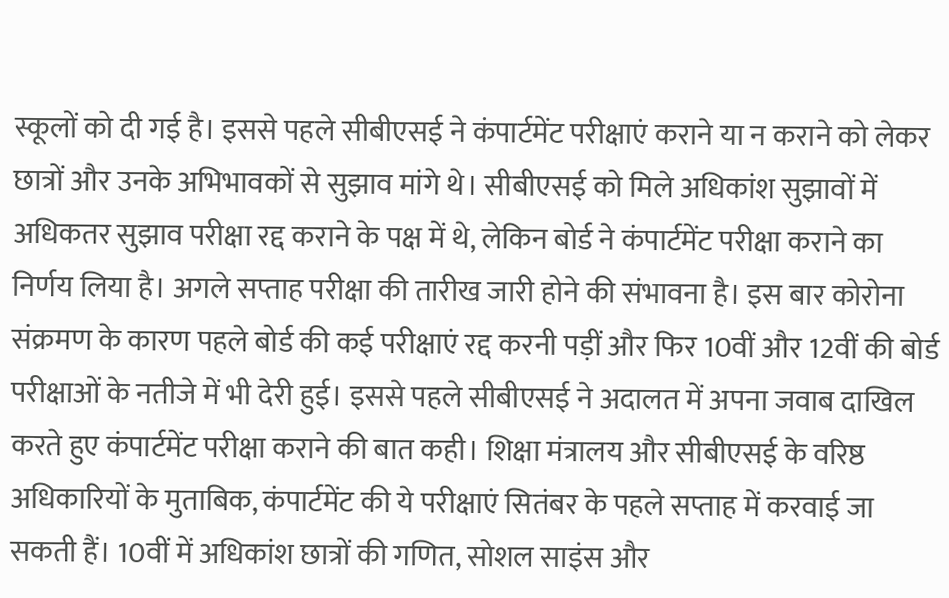स्कूलों को दी गई है। इससे पहले सीबीएसई ने कंपार्टमेंट परीक्षाएं कराने या न कराने को लेकर छात्रों और उनके अभिभावकों से सुझाव मांगे थे। सीबीएसई को मिले अधिकांश सुझावों में अधिकतर सुझाव परीक्षा रद्द कराने के पक्ष में थे, लेकिन बोर्ड ने कंपार्टमेंट परीक्षा कराने का निर्णय लिया है। अगले सप्ताह परीक्षा की तारीख जारी होने की संभावना है। इस बार कोरोना संक्रमण के कारण पहले बोर्ड की कई परीक्षाएं रद्द करनी पड़ीं और फिर 10वीं और 12वीं की बोर्ड परीक्षाओं के नतीजे में भी देरी हुई। इससे पहले सीबीएसई ने अदालत में अपना जवाब दाखिल करते हुए कंपार्टमेंट परीक्षा कराने की बात कही। शिक्षा मंत्रालय और सीबीएसई के वरिष्ठ अधिकारियों के मुताबिक, कंपार्टमेंट की ये परीक्षाएं सितंबर के पहले सप्ताह में करवाई जा सकती हैं। 10वीं में अधिकांश छात्रों की गणित, सोशल साइंस और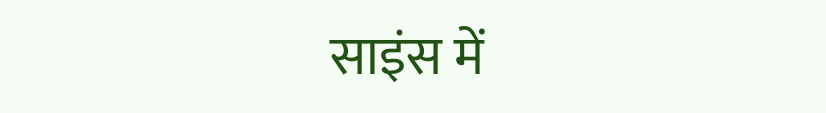साइंस में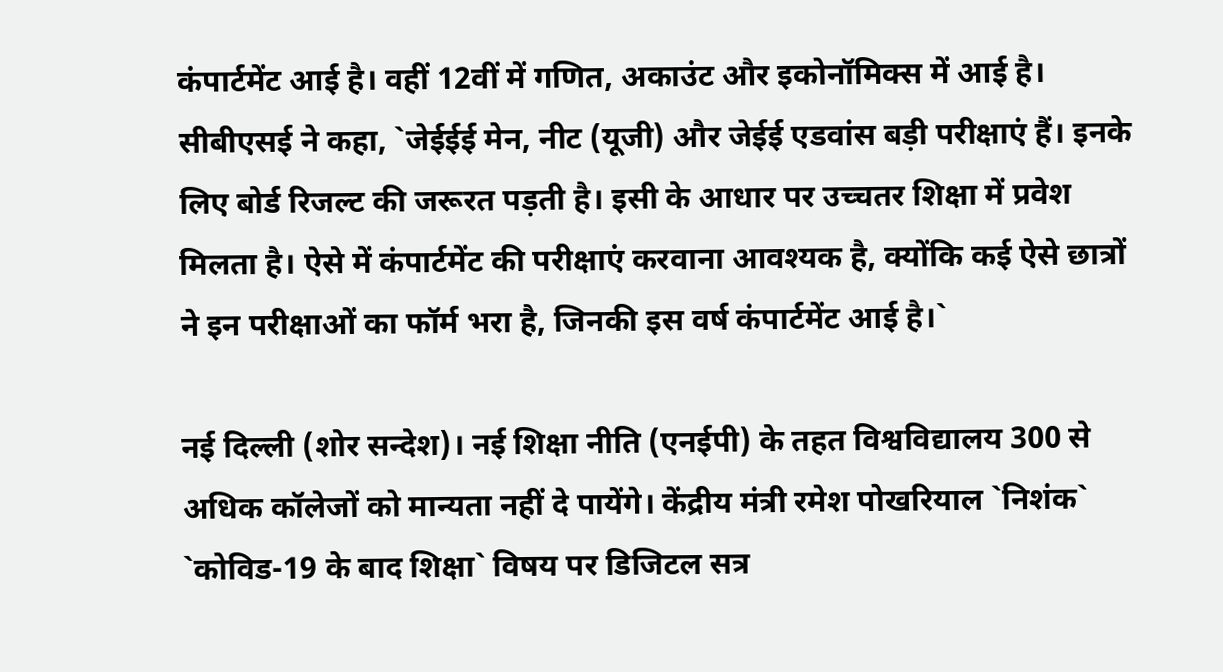कंपार्टमेंट आई है। वहीं 12वीं में गणित, अकाउंट और इकोनॉमिक्स में आई है। सीबीएसई ने कहा, `जेईईई मेन, नीट (यूजी) और जेईई एडवांस बड़ी परीक्षाएं हैं। इनके लिए बोर्ड रिजल्ट की जरूरत पड़ती है। इसी के आधार पर उच्चतर शिक्षा में प्रवेश मिलता है। ऐसे में कंपार्टमेंट की परीक्षाएं करवाना आवश्यक है, क्योंकि कई ऐसे छात्रों ने इन परीक्षाओं का फॉर्म भरा है, जिनकी इस वर्ष कंपार्टमेंट आई है।`

नई दिल्ली (शोर सन्देश)। नई शिक्षा नीति (एनईपी) के तहत विश्वविद्यालय 300 से अधिक कॉलेजों को मान्यता नहीं दे पायेंगे। केंद्रीय मंत्री रमेश पोखरियाल `निशंक` `कोविड-19 के बाद शिक्षा` विषय पर डिजिटल सत्र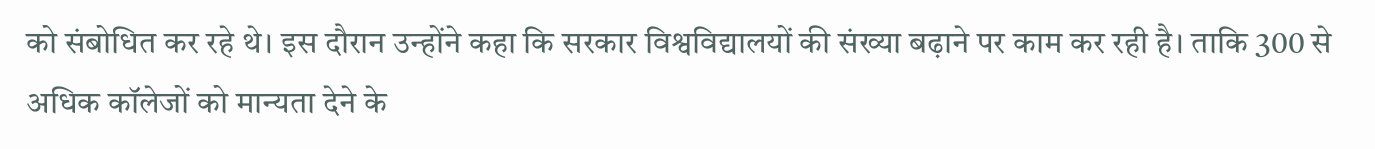को संबोधित कर रहे थे। इस दौरान उन्होंने कहा कि सरकार विश्वविद्यालयों की संख्या बढ़ाने पर काम कर रही है। ताकि 300 से अधिक कॉलेजों को मान्यता देने के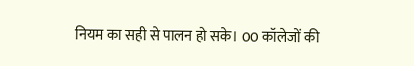नियम का सही से पालन हो सके। 00 कॉलेजों की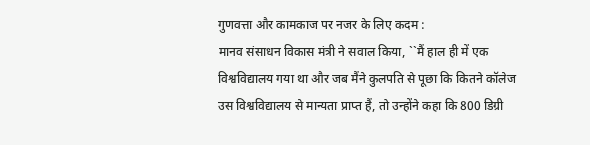गुणवत्ता और कामकाज पर नजर के लिए कदम :
मानव संसाधन विकास मंत्री ने सवाल किया, ``मैं हाल ही में एक विश्वविद्यालय गया था और जब मैंने कुलपति से पूछा कि कितने कॉलेज उस विश्वविद्यालय से मान्यता प्राप्त हैं, तो उन्होंने कहा कि 800 डिग्री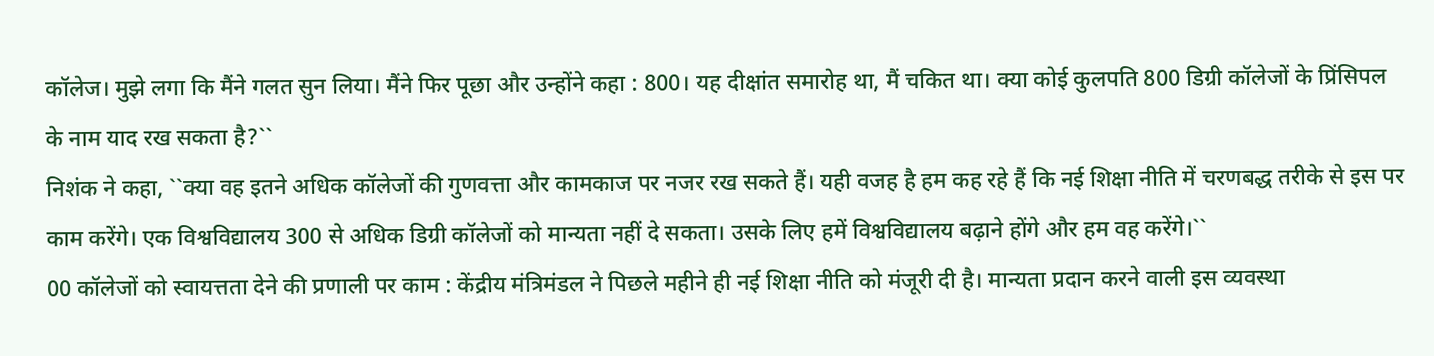कॉलेज। मुझे लगा कि मैंने गलत सुन लिया। मैंने फिर पूछा और उन्होंने कहा : 800। यह दीक्षांत समारोह था, मैं चकित था। क्या कोई कुलपति 800 डिग्री कॉलेजों के प्रिंसिपल के नाम याद रख सकता है?``
निशंक ने कहा, ``क्या वह इतने अधिक कॉलेजों की गुणवत्ता और कामकाज पर नजर रख सकते हैं। यही वजह है हम कह रहे हैं कि नई शिक्षा नीति में चरणबद्ध तरीके से इस पर काम करेंगे। एक विश्वविद्यालय 300 से अधिक डिग्री कॉलेजों को मान्यता नहीं दे सकता। उसके लिए हमें विश्वविद्यालय बढ़ाने होंगे और हम वह करेंगे।``
00 कॉलेजों को स्वायत्तता देने की प्रणाली पर काम : केंद्रीय मंत्रिमंडल ने पिछले महीने ही नई शिक्षा नीति को मंजूरी दी है। मान्यता प्रदान करने वाली इस व्यवस्था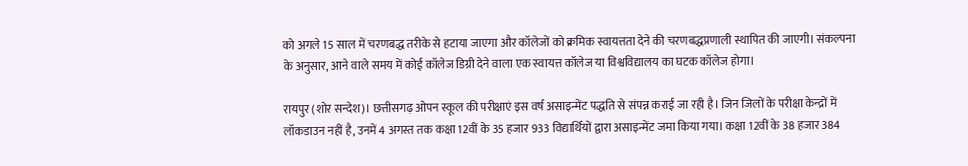को अगले 15 साल में चरणबद्ध तरीके से हटाया जाएगा और कॉलेजों को क्रमिक स्वायत्तता देने की चरणबद्धप्रणाली स्थापित की जाएगी। संकल्पना के अनुसार, आने वाले समय में कोई कॉलेज डिग्री देने वाला एक स्वायत्त कॉलेज या विश्वविद्यालय का घटक कॉलेज होगा।

रायपुर (शोर सन्देश)। छत्तीसगढ़ ओपन स्कूल की परीक्षाएं इस वर्ष असाइन्मेंट पद्धति से संपन्न कराई जा रही है। जिन जिलों के परीक्षा केन्द्रों में लॉकडाउन नहीं है, उनमें 4 अगस्त तक कक्षा 12वीं के 35 हजार 933 विद्यार्थियों द्वारा असाइन्मेंट जमा किया गया। कक्षा 12वीं के 38 हजार 384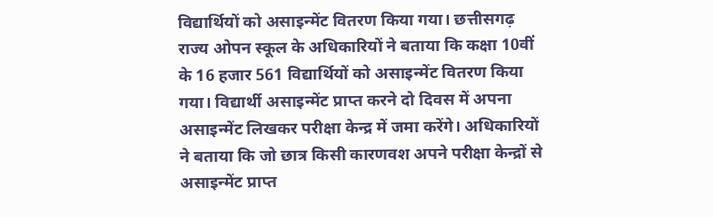विद्यार्थियों को असाइन्मेंट वितरण किया गया। छत्तीसगढ़ राज्य ओपन स्कूल के अधिकारियों ने बताया कि कक्षा 10वीं के 16 हजार 561 विद्यार्थियों को असाइन्मेंट वितरण किया गया। विद्यार्थी असाइन्मेंट प्राप्त करने दो दिवस में अपना असाइन्मेंट लिखकर परीक्षा केन्द्र में जमा करेंगे। अधिकारियों ने बताया कि जो छात्र किसी कारणवश अपने परीक्षा केन्द्रों से असाइन्मेंट प्राप्त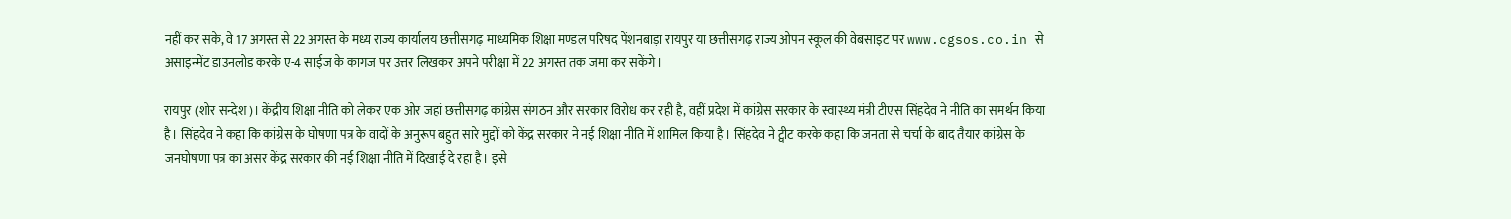नहीं कर सके, वे 17 अगस्त से 22 अगस्त के मध्य राज्य कार्यालय छत्तीसगढ़ माध्यमिक शिक्षा मण्डल परिषद पेंशनबाड़ा रायपुर या छत्तीसगढ़ राज्य ओपन स्कूल की वेबसाइट पर www.cgsos.co.in से असाइन्मेंट डाउनलोड करके ए-4 साईज के कागज पर उत्तर लिखकर अपने परीक्षा में 22 अगस्त तक जमा कर सकेंगे।

रायपुर (शोर सन्देश)। केंद्रीय शिक्षा नीति को लेकर एक ओर जहां छत्तीसगढ़ कांग्रेस संगठन और सरकार विरोध कर रही है, वहीं प्रदेश में कांग्रेस सरकार के स्वास्थ्य मंत्री टीएस सिंहदेव ने नीति का समर्थन किया है। सिंहदेव ने कहा कि कांग्रेस के घोषणा पत्र के वादों के अनुरूप बहुत सारे मुद्दों को केंद्र सरकार ने नई शिक्षा नीति में शामिल किया है। सिंहदेव ने ट्वीट करके कहा कि जनता से चर्चा के बाद तैयार कांग्रेस के जनघोषणा पत्र का असर केंद्र सरकार की नई शिक्षा नीति में दिखाई दे रहा है। इसे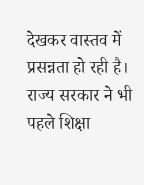देखकर वास्तव में प्रसन्नता हो रही है। राज्य सरकार ने भी पहले शिक्षा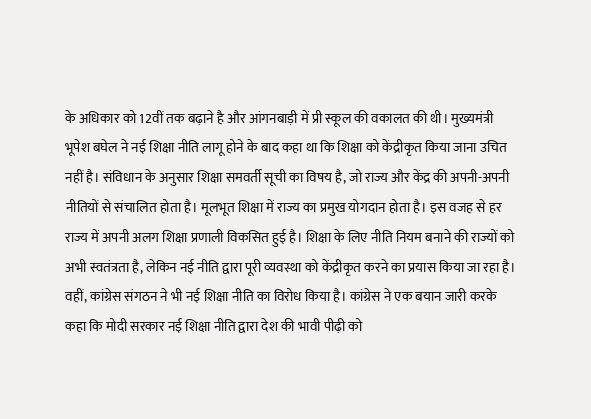के अधिकार को 12वीं तक बढ़ाने है और आंगनबाड़ी में प्री स्कूल की वकालत की थी। मुख्यमंत्री भूपेश बघेल ने नई शिक्षा नीति लागू होने के बाद कहा था कि शिक्षा को केंद्रीकृत किया जाना उचित नहीं है। संविधान के अनुसार शिक्षा समवर्ती सूची का विषय है, जो राज्य और केंद्र की अपनी-अपनी नीतियों से संचालित होता है। मूलभूत शिक्षा में राज्य का प्रमुख योगदान होता है। इस वजह से हर राज्य में अपनी अलग शिक्षा प्रणाली विकसित हुई है। शिक्षा के लिए नीति नियम बनाने की राज्यों को अभी स्वतंत्रता है, लेकिन नई नीति द्वारा पूरी व्यवस्था को केंद्रीकृत करने का प्रयास किया जा रहा है। वहीं, कांग्रेस संगठन ने भी नई शिक्षा नीति का विरोध किया है। कांग्रेस ने एक बयान जारी करके कहा कि मोदी सरकार नई शिक्षा नीति द्वारा देश की भावी पीढ़ी को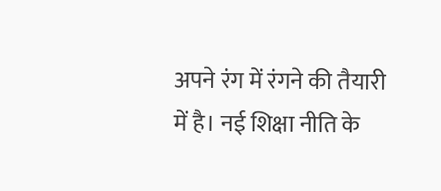अपने रंग में रंगने की तैयारी में है। नई शिक्षा नीति के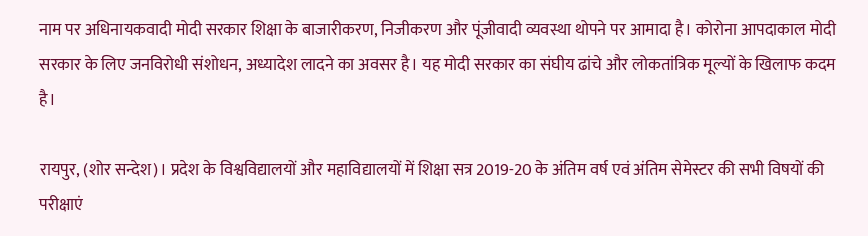नाम पर अधिनायकवादी मोदी सरकार शिक्षा के बाजारीकरण, निजीकरण और पूंजीवादी व्यवस्था थोपने पर आमादा है। कोरोना आपदाकाल मोदी सरकार के लिए जनविरोधी संशोधन, अध्यादेश लादने का अवसर है। यह मोदी सरकार का संघीय ढांचे और लोकतांत्रिक मूल्यों के खिलाफ कदम है।

रायपुर, (शोर सन्देश)। प्रदेश के विश्वविद्यालयों और महाविद्यालयों में शिक्षा सत्र 2019-20 के अंतिम वर्ष एवं अंतिम सेमेस्टर की सभी विषयों की परीक्षाएं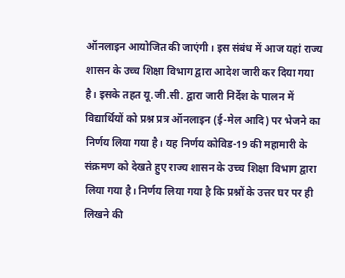ऑनलाइन आयोजित की जाएंगी। इस संबंध में आज यहां राज्य शासन के उच्च शिक्षा विभाग द्वारा आदेश जारी कर दिया गया है। इसके तहत यू.जी.सी. द्वारा जारी निर्देश के पालन में विद्यार्थियों को प्रश्न प्रत्र ऑनलाइन (ई-मेल आदि) पर भेजने का निर्णय लिया गया है। यह निर्णय कोविड-19 की महामारी के संक्रमण को देखते हुए राज्य शासन के उच्च शिक्षा विभाग द्वारा लिया गया है। निर्णय लिया गया है कि प्रश्नों के उत्तर घर पर ही लिखने की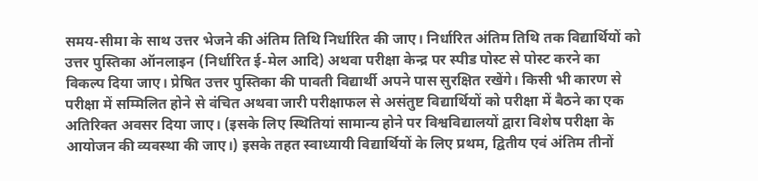समय-सीमा के साथ उत्तर भेजने की अंतिम तिथि निर्धारित की जाए। निर्धारित अंतिम तिथि तक विद्यार्थियों को उत्तर पुस्तिका ऑनलाइन (निर्धारित ई-मेल आदि) अथवा परीक्षा केन्द्र पर स्पीड पोस्ट से पोस्ट करने का विकल्प दिया जाए। प्रेषित उत्तर पुस्तिका की पावती विद्यार्थी अपने पास सुरक्षित रखेंगे। किसी भी कारण से परीक्षा में सम्मिलित होने से वंचित अथवा जारी परीक्षाफल से असंतुष्ट विद्यार्थियों को परीक्षा में बैठने का एक अतिरिक्त अवसर दिया जाए। (इसके लिए स्थितियां सामान्य होने पर विश्वविद्यालयों द्वारा विशेष परीक्षा के आयोजन की व्यवस्था की जाए।) इसके तहत स्वाध्यायी विद्यार्थियों के लिए प्रथम, द्वितीय एवं अंतिम तीनों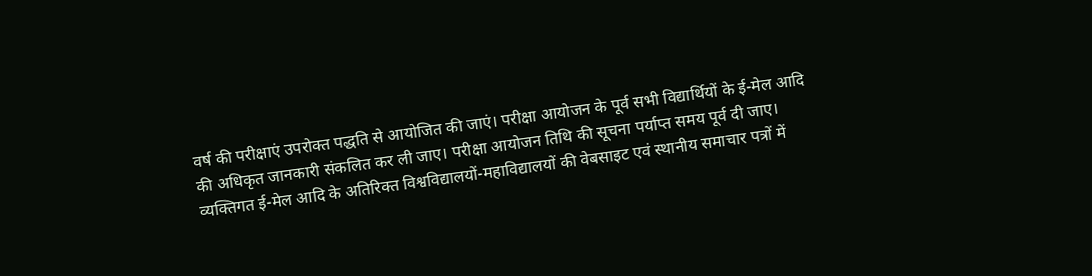वर्ष की परीक्षाएं उपरोक्त पद्धति से आयोजित की जाएं। परीक्षा आयोजन के पूर्व सभी विद्यार्थियों के ई-मेल आदि की अधिकृत जानकारी संकलित कर ली जाए। परीक्षा आयोजन तिथि की सूचना पर्याप्त समय पूर्व दी जाए। व्यक्तिगत ई-मेल आदि के अतिरिक्त विश्वविद्यालयों-महाविद्यालयों की वेबसाइट एवं स्थानीय समाचार पत्रों में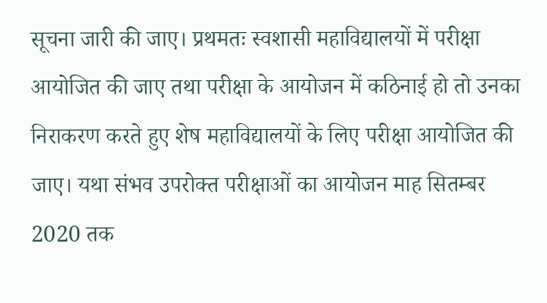सूचना जारी की जाए। प्रथमतः स्वशासी महाविद्यालयों में परीक्षा आयोजित की जाए तथा परीक्षा के आयोजन में कठिनाई हो तो उनका निराकरण करते हुए शेष महाविद्यालयों के लिए परीक्षा आयोजित की जाए। यथा संभव उपरोक्त परीक्षाओं का आयोजन माह सितम्बर 2020 तक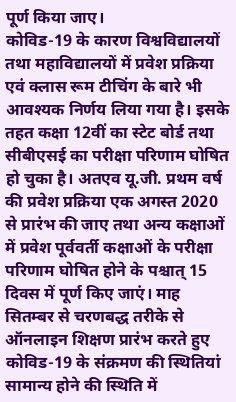पूर्ण किया जाए।
कोविड-19 के कारण विश्वविद्यालयों तथा महाविद्यालयों में प्रवेश प्रक्रिया एवं क्लास रूम टीचिंग के बारे भी आवश्यक निर्णय लिया गया है। इसके तहत कक्षा 12वीं का स्टेट बोर्ड तथा सीबीएसई का परीक्षा परिणाम घोषित हो चुका है। अतएव यू.जी. प्रथम वर्ष की प्रवेश प्रक्रिया एक अगस्त 2020 से प्रारंभ की जाए तथा अन्य कक्षाओं में प्रवेश पूर्ववर्ती कक्षाओं के परीक्षा परिणाम घोषित होने के पश्चात् 15 दिवस में पूर्ण किए जाएं। माह सितम्बर से चरणबद्ध तरीके से ऑनलाइन शिक्षण प्रारंभ करते हुए कोविड-19 के संक्रमण की स्थितियां सामान्य होने की स्थिति में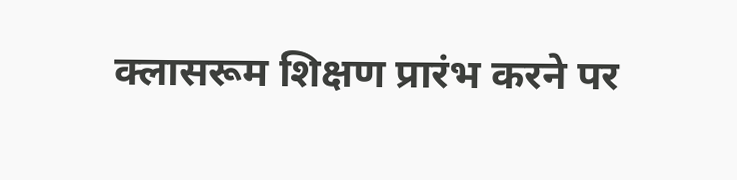क्लासरूम शिक्षण प्रारंभ करने पर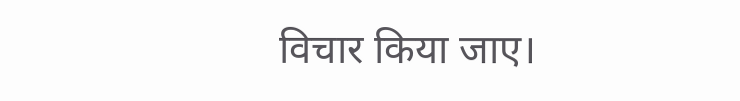विचार किया जाए।